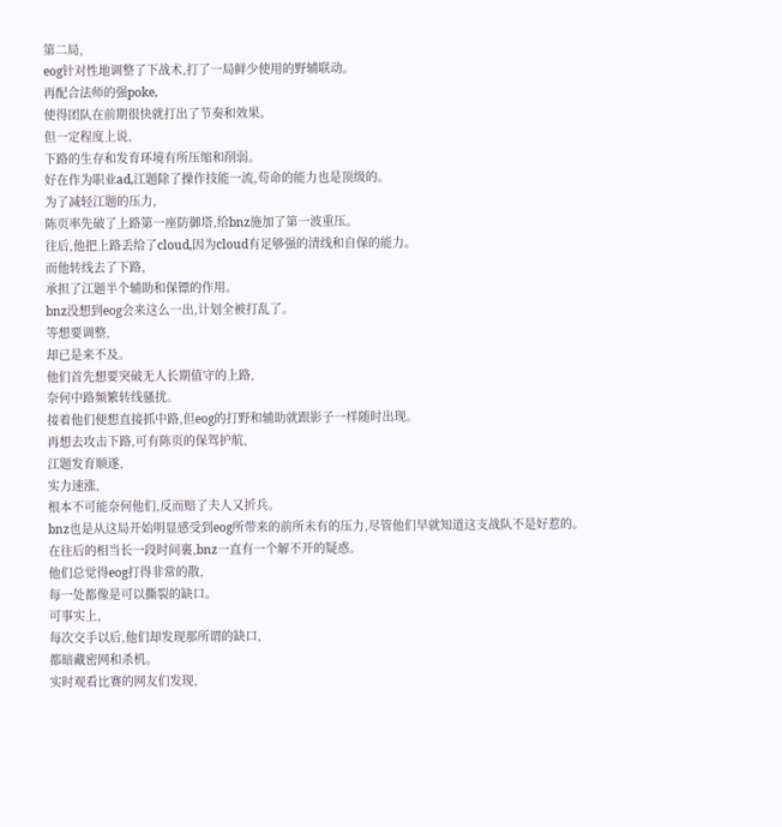第二局,
eog针对性地调整了下战术,打了一局鲜少使用的野辅联动。
再配合法师的强poke,
使得团队在前期很快就打出了节奏和效果。
但一定程度上说,
下路的生存和发育环境有所压缩和削弱。
好在作为职业ad,江题除了操作技能一流,茍命的能力也是顶级的。
为了减轻江题的压力,
陈页率先破了上路第一座防御塔,给bnz施加了第一波重压。
往后,他把上路丢给了cloud,因为cloud有足够强的清线和自保的能力。
而他转线去了下路,
承担了江题半个辅助和保镖的作用。
bnz没想到eog会来这么一出,计划全被打乱了。
等想要调整,
却已是来不及。
他们首先想要突破无人长期值守的上路,
奈何中路频繁转线骚扰。
接着他们便想直接抓中路,但eog的打野和辅助就跟影子一样随时出现。
再想去攻击下路,可有陈页的保驾护航,
江题发育顺遂,
实力速涨,
根本不可能奈何他们,反而赔了夫人又折兵。
bnz也是从这局开始明显感受到eog所带来的前所未有的压力,尽管他们早就知道这支战队不是好惹的。
在往后的相当长一段时间裏,bnz一直有一个解不开的疑惑。
他们总觉得eog打得非常的散,
每一处都像是可以撕裂的缺口。
可事实上,
每次交手以后,他们却发现那所谓的缺口,
都暗藏密网和杀机。
实时观看比赛的网友们发现,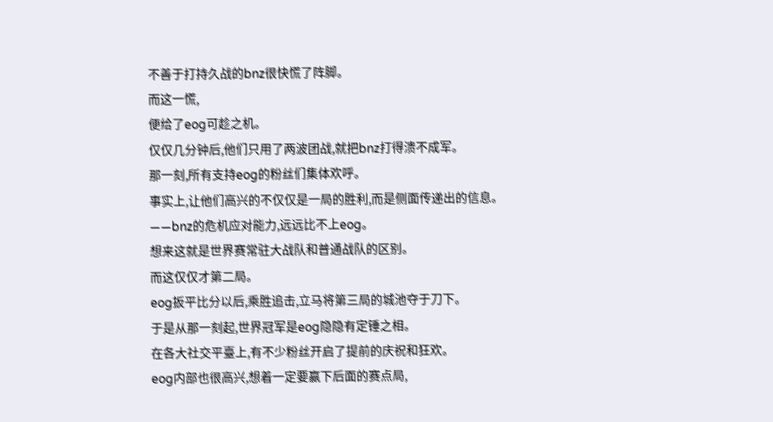不善于打持久战的bnz很快慌了阵脚。
而这一慌,
便给了eog可趁之机。
仅仅几分钟后,他们只用了两波团战,就把bnz打得溃不成军。
那一刻,所有支持eog的粉丝们集体欢呼。
事实上,让他们高兴的不仅仅是一局的胜利,而是侧面传递出的信息。
——bnz的危机应对能力,远远比不上eog。
想来这就是世界赛常驻大战队和普通战队的区别。
而这仅仅才第二局。
eog扳平比分以后,乘胜追击,立马将第三局的城池夺于刀下。
于是从那一刻起,世界冠军是eog隐隐有定锤之相。
在各大社交平臺上,有不少粉丝开启了提前的庆祝和狂欢。
eog内部也很高兴,想着一定要赢下后面的赛点局,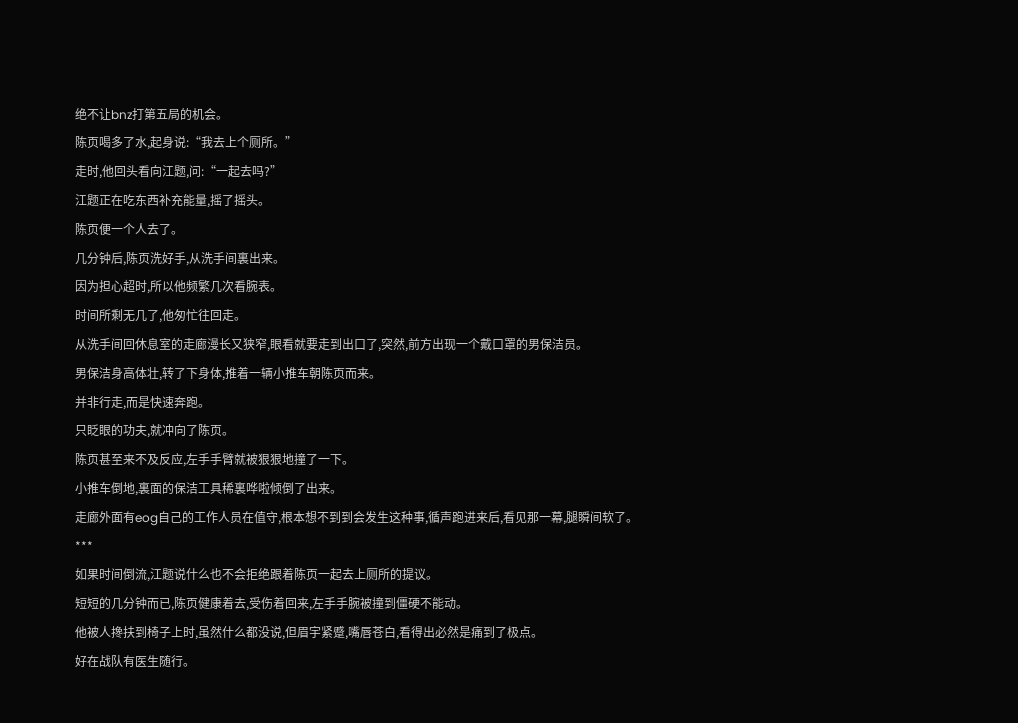绝不让bnz打第五局的机会。
陈页喝多了水,起身说:“我去上个厕所。”
走时,他回头看向江题,问:“一起去吗?”
江题正在吃东西补充能量,摇了摇头。
陈页便一个人去了。
几分钟后,陈页洗好手,从洗手间裏出来。
因为担心超时,所以他频繁几次看腕表。
时间所剩无几了,他匆忙往回走。
从洗手间回休息室的走廊漫长又狭窄,眼看就要走到出口了,突然,前方出现一个戴口罩的男保洁员。
男保洁身高体壮,转了下身体,推着一辆小推车朝陈页而来。
并非行走,而是快速奔跑。
只眨眼的功夫,就冲向了陈页。
陈页甚至来不及反应,左手手臂就被狠狠地撞了一下。
小推车倒地,裏面的保洁工具稀裏哗啦倾倒了出来。
走廊外面有eog自己的工作人员在值守,根本想不到到会发生这种事,循声跑进来后,看见那一幕,腿瞬间软了。
***
如果时间倒流,江题说什么也不会拒绝跟着陈页一起去上厕所的提议。
短短的几分钟而已,陈页健康着去,受伤着回来,左手手腕被撞到僵硬不能动。
他被人搀扶到椅子上时,虽然什么都没说,但眉宇紧蹙,嘴唇苍白,看得出必然是痛到了极点。
好在战队有医生随行。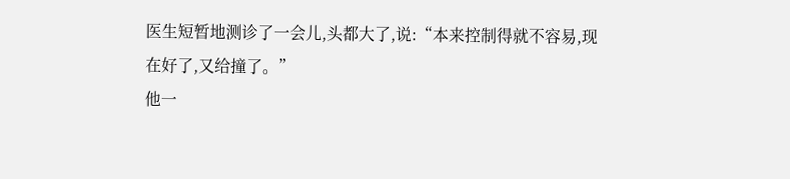医生短暂地测诊了一会儿,头都大了,说:“本来控制得就不容易,现在好了,又给撞了。”
他一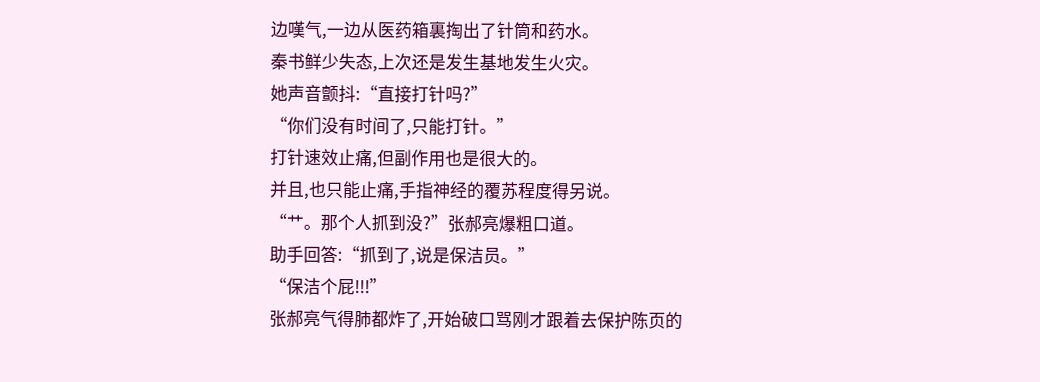边嘆气,一边从医药箱裏掏出了针筒和药水。
秦书鲜少失态,上次还是发生基地发生火灾。
她声音颤抖:“直接打针吗?”
“你们没有时间了,只能打针。”
打针速效止痛,但副作用也是很大的。
并且,也只能止痛,手指神经的覆苏程度得另说。
“艹。那个人抓到没?”张郝亮爆粗口道。
助手回答:“抓到了,说是保洁员。”
“保洁个屁!!!”
张郝亮气得肺都炸了,开始破口骂刚才跟着去保护陈页的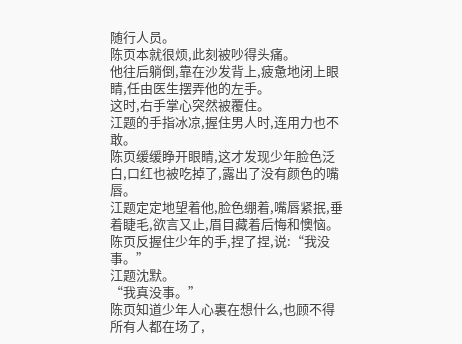随行人员。
陈页本就很烦,此刻被吵得头痛。
他往后躺倒,靠在沙发背上,疲惫地闭上眼睛,任由医生摆弄他的左手。
这时,右手掌心突然被覆住。
江题的手指冰凉,握住男人时,连用力也不敢。
陈页缓缓睁开眼睛,这才发现少年脸色泛白,口红也被吃掉了,露出了没有颜色的嘴唇。
江题定定地望着他,脸色绷着,嘴唇紧抿,垂着睫毛,欲言又止,眉目藏着后悔和懊恼。
陈页反握住少年的手,捏了捏,说:“我没事。”
江题沈默。
“我真没事。”
陈页知道少年人心裏在想什么,也顾不得所有人都在场了,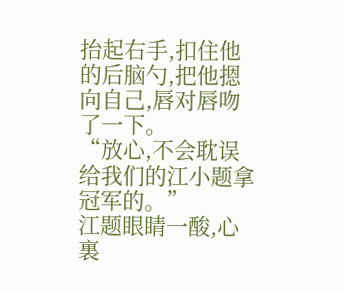抬起右手,扣住他的后脑勺,把他摁向自己,唇对唇吻了一下。
“放心,不会耽误给我们的江小题拿冠军的。”
江题眼睛一酸,心裏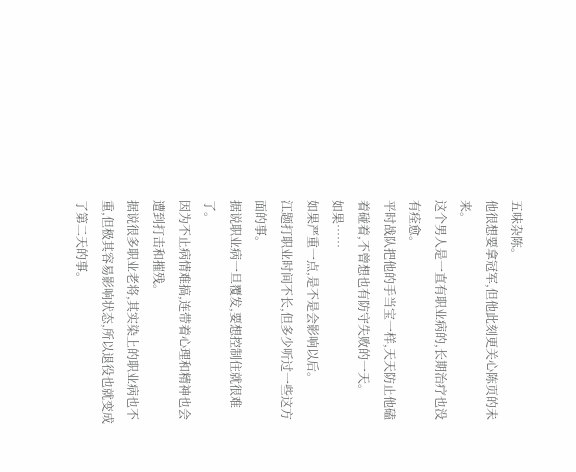五味杂陈。
他很想要拿冠军,但他此刻更关心陈页的未来。
这个男人是一直有职业病的,长期治疗也没有痊愈。
平时战队把他的手当宝一样,天天防止他磕着碰着,不曾想也有防守失败的一天。
如果……
如果严重一点,是不是会影响以后。
江题打职业时间不长,但多少听过一些这方面的事。
据说职业病一旦覆发,要想控制住就很难了。
因为不止病情难搞,连带着心理和精神也会遭到打击和摧残。
据说很多职业老将,其实染上的职业病也不重,但极其容易影响状态,所以退役也就变成了第二天的事。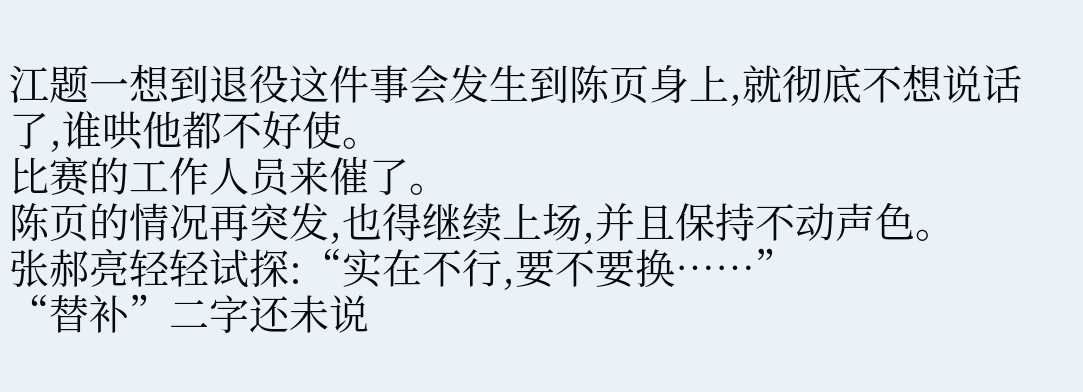江题一想到退役这件事会发生到陈页身上,就彻底不想说话了,谁哄他都不好使。
比赛的工作人员来催了。
陈页的情况再突发,也得继续上场,并且保持不动声色。
张郝亮轻轻试探:“实在不行,要不要换……”
“替补”二字还未说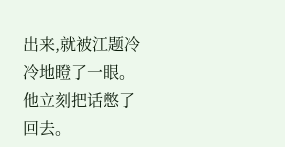出来,就被江题冷冷地瞪了一眼。
他立刻把话憋了回去。